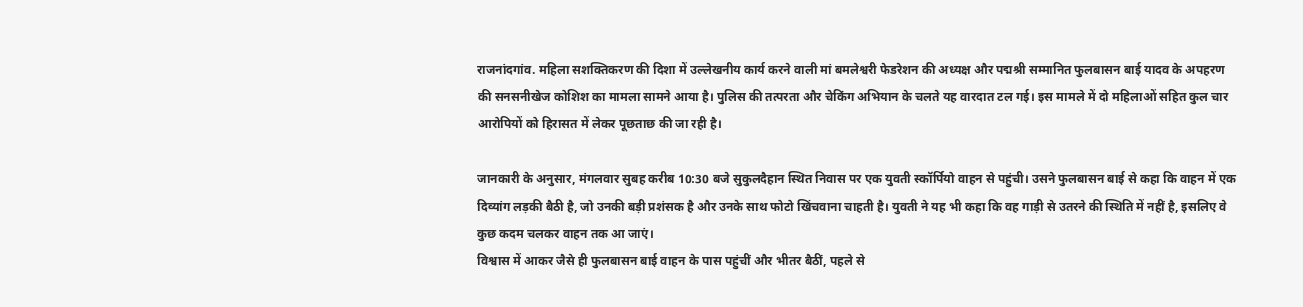राजनांदगांव. महिला सशक्तिकरण की दिशा में उल्लेखनीय कार्य करने वाली मां बमलेश्वरी फेडरेशन की अध्यक्ष और पद्मश्री सम्मानित फुलबासन बाई यादव के अपहरण की सनसनीखेज कोशिश का मामला सामने आया है। पुलिस की तत्परता और चेकिंग अभियान के चलते यह वारदात टल गई। इस मामले में दो महिलाओं सहित कुल चार आरोपियों को हिरासत में लेकर पूछताछ की जा रही है।

जानकारी के अनुसार, मंगलवार सुबह करीब 10:30 बजे सुकुलदैहान स्थित निवास पर एक युवती स्कॉर्पियो वाहन से पहुंची। उसने फुलबासन बाई से कहा कि वाहन में एक दिव्यांग लड़की बैठी है, जो उनकी बड़ी प्रशंसक है और उनके साथ फोटो खिंचवाना चाहती है। युवती ने यह भी कहा कि वह गाड़ी से उतरने की स्थिति में नहीं है, इसलिए वे कुछ कदम चलकर वाहन तक आ जाएं।
विश्वास में आकर जैसे ही फुलबासन बाई वाहन के पास पहुंचीं और भीतर बैठीं, पहले से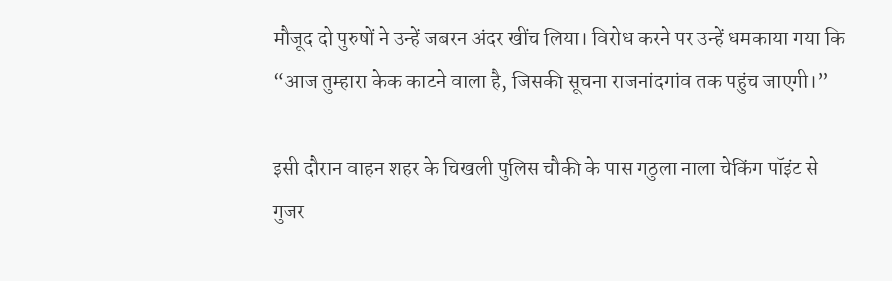मौजूद दो पुरुषों ने उन्हें जबरन अंदर खींच लिया। विरोध करने पर उन्हें धमकाया गया कि “आज तुम्हारा केक काटने वाला है, जिसकी सूचना राजनांदगांव तक पहुंच जाएगी।”

इसी दौरान वाहन शहर के चिखली पुलिस चौकी के पास गठुला नाला चेकिंग पॉइंट से गुजर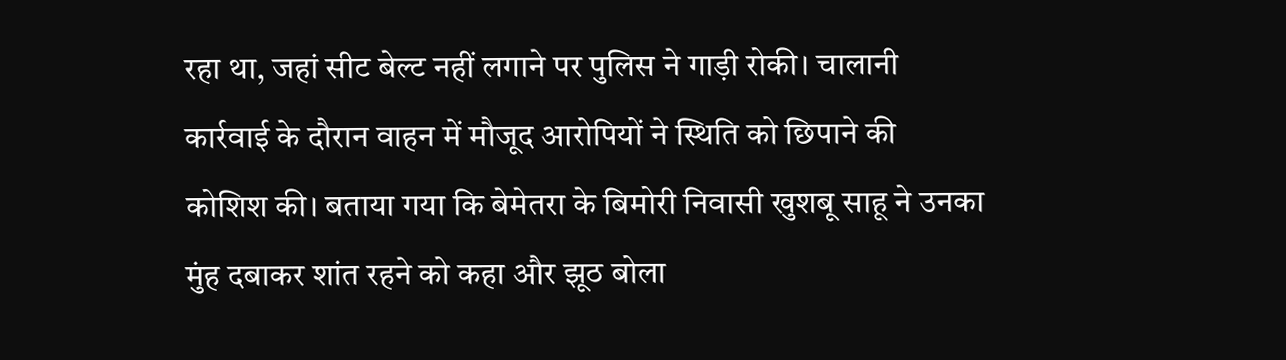रहा था, जहां सीट बेल्ट नहीं लगाने पर पुलिस ने गाड़ी रोकी। चालानी कार्रवाई के दौरान वाहन में मौजूद आरोपियों ने स्थिति को छिपाने की कोशिश की। बताया गया कि बेमेतरा के बिमोरी निवासी खुशबू साहू ने उनका मुंह दबाकर शांत रहने को कहा और झूठ बोला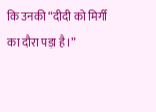कि उनकी “दीदी को मिर्गी का दौरा पड़ा है।”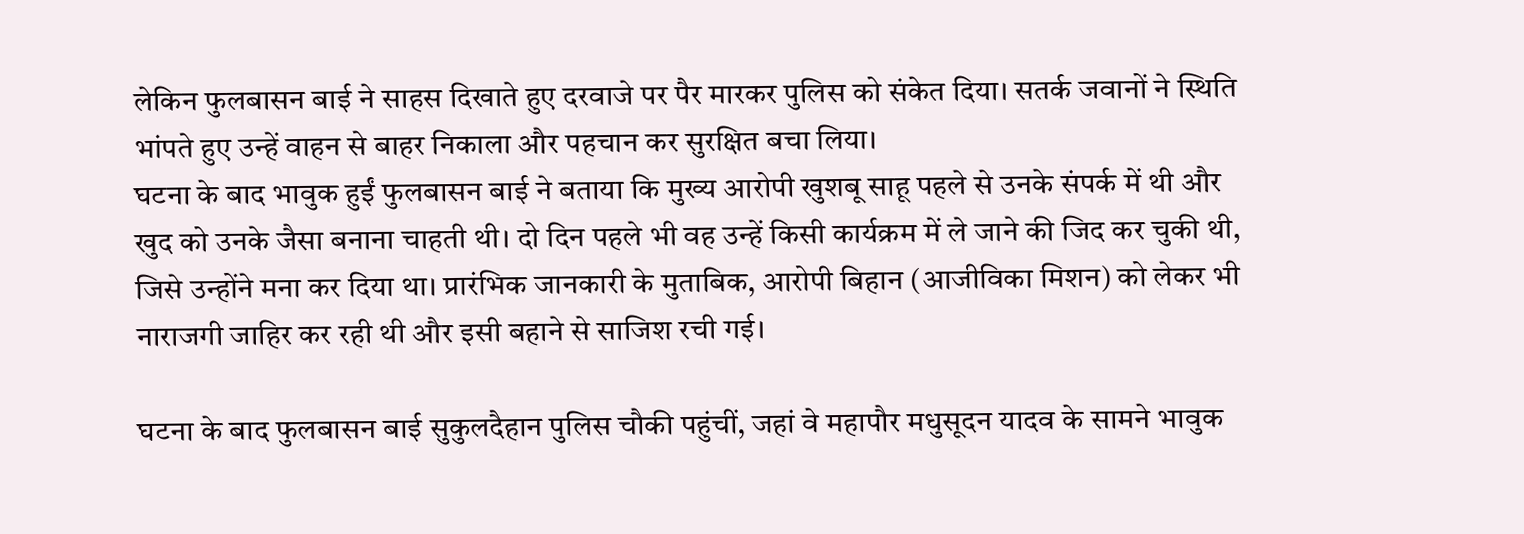लेकिन फुलबासन बाई ने साहस दिखाते हुए दरवाजे पर पैर मारकर पुलिस को संकेत दिया। सतर्क जवानों ने स्थिति भांपते हुए उन्हें वाहन से बाहर निकाला और पहचान कर सुरक्षित बचा लिया।
घटना के बाद भावुक हुईं फुलबासन बाई ने बताया कि मुख्य आरोपी खुशबू साहू पहले से उनके संपर्क में थी और खुद को उनके जैसा बनाना चाहती थी। दो दिन पहले भी वह उन्हें किसी कार्यक्रम में ले जाने की जिद कर चुकी थी, जिसे उन्होंने मना कर दिया था। प्रारंभिक जानकारी के मुताबिक, आरोपी बिहान (आजीविका मिशन) को लेकर भी नाराजगी जाहिर कर रही थी और इसी बहाने से साजिश रची गई।

घटना के बाद फुलबासन बाई सुकुलदैहान पुलिस चौकी पहुंचीं, जहां वे महापौर मधुसूदन यादव के सामने भावुक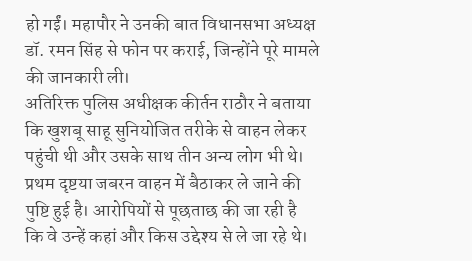हो गईं। महापौर ने उनकी बात विधानसभा अध्यक्ष डॉ. रमन सिंह से फोन पर कराई, जिन्होंने पूरे मामले की जानकारी ली।
अतिरिक्त पुलिस अधीक्षक कीर्तन राठौर ने बताया कि खुशबू साहू सुनियोजित तरीके से वाहन लेकर पहुंची थी और उसके साथ तीन अन्य लोग भी थे। प्रथम दृष्टया जबरन वाहन में बैठाकर ले जाने की पुष्टि हुई है। आरोपियों से पूछताछ की जा रही है कि वे उन्हें कहां और किस उद्देश्य से ले जा रहे थे।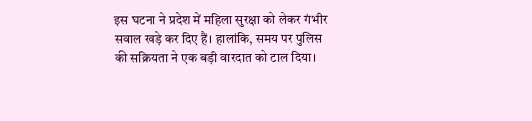इस घटना ने प्रदेश में महिला सुरक्षा को लेकर गंभीर सवाल खड़े कर दिए हैं। हालांकि, समय पर पुलिस की सक्रियता ने एक बड़ी वारदात को टाल दिया।